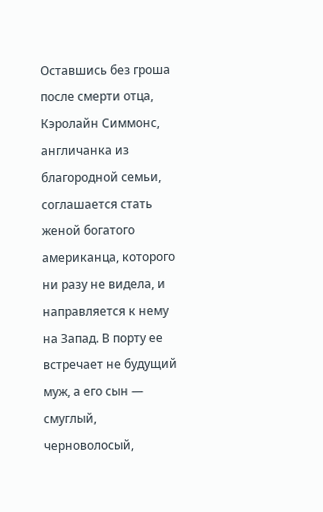Оставшись без гроша после смерти отца, Кэролайн Симмонс, англичанка из благородной семьи, соглашается стать женой богатого американца, которого ни разу не видела, и направляется к нему на Запад. В порту ее встречает не будущий муж, а его сын — смуглый, черноволосый,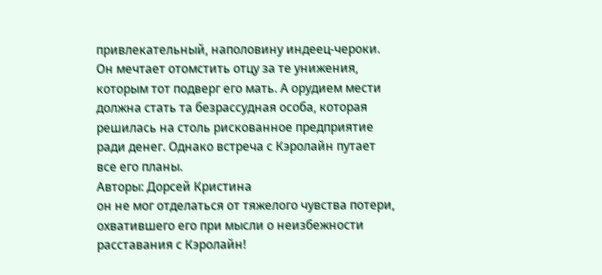привлекательный, наполовину индеец-чероки. Он мечтает отомстить отцу за те унижения, которым тот подверг его мать. А орудием мести должна стать та безрассудная особа, которая решилась на столь рискованное предприятие ради денег. Однако встреча с Кэролайн путает все его планы.
Авторы: Дорсей Кристина
он не мог отделаться от тяжелого чувства потери, охватившего его при мысли о неизбежности расставания с Кэролайн!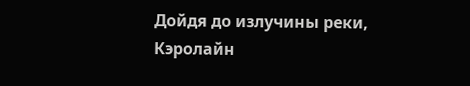Дойдя до излучины реки, Кэролайн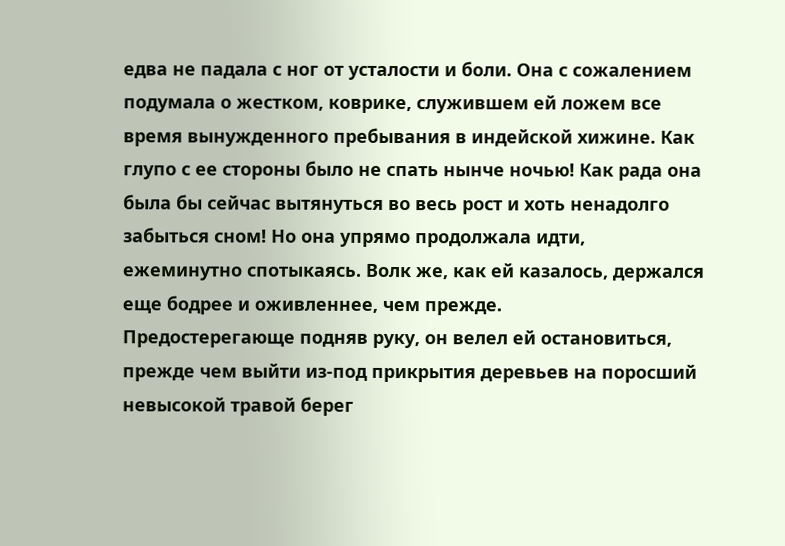едва не падала с ног от усталости и боли. Она с сожалением подумала о жестком, коврике, служившем ей ложем все время вынужденного пребывания в индейской хижине. Как глупо с ее стороны было не спать нынче ночью! Как рада она была бы сейчас вытянуться во весь рост и хоть ненадолго забыться сном! Но она упрямо продолжала идти, ежеминутно спотыкаясь. Волк же, как ей казалось, держался еще бодрее и оживленнее, чем прежде.
Предостерегающе подняв руку, он велел ей остановиться, прежде чем выйти из-под прикрытия деревьев на поросший невысокой травой берег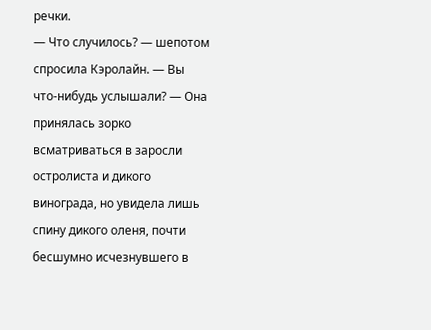речки.
— Что случилось? — шепотом спросила Кэролайн. — Вы что-нибудь услышали? — Она принялась зорко всматриваться в заросли остролиста и дикого винограда, но увидела лишь спину дикого оленя, почти бесшумно исчезнувшего в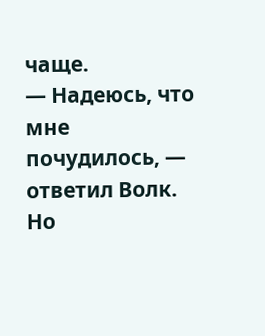чаще.
— Надеюсь, что мне почудилось, — ответил Волк. Но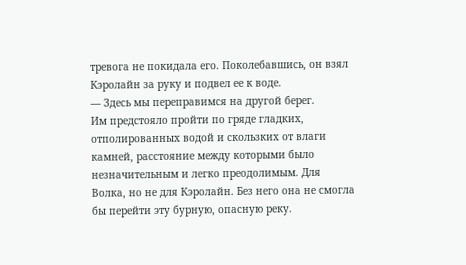тревога не покидала его. Поколебавшись, он взял Кэролайн за руку и подвел ее к воде.
— Здесь мы переправимся на другой берег.
Им предстояло пройти по гряде гладких, отполированных водой и скользких от влаги камней, расстояние между которыми было незначительным и легко преодолимым. Для Волка, но не для Кэролайн. Без него она не смогла бы перейти эту бурную, опасную реку.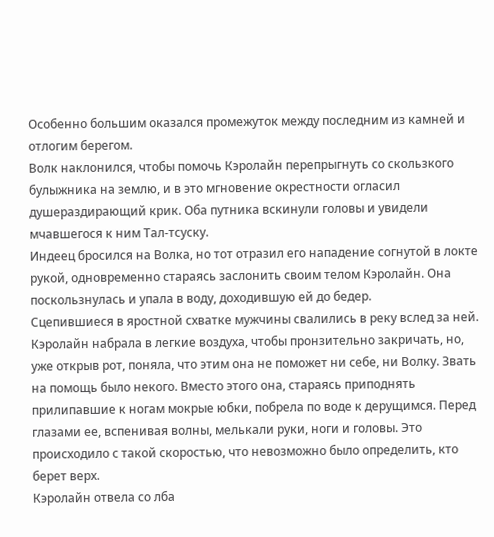Особенно большим оказался промежуток между последним из камней и отлогим берегом.
Волк наклонился, чтобы помочь Кэролайн перепрыгнуть со скользкого булыжника на землю, и в это мгновение окрестности огласил душераздирающий крик. Оба путника вскинули головы и увидели мчавшегося к ним Тал-тсуску.
Индеец бросился на Волка, но тот отразил его нападение согнутой в локте рукой, одновременно стараясь заслонить своим телом Кэролайн. Она поскользнулась и упала в воду, доходившую ей до бедер.
Сцепившиеся в яростной схватке мужчины свалились в реку вслед за ней.
Кэролайн набрала в легкие воздуха, чтобы пронзительно закричать, но, уже открыв рот, поняла, что этим она не поможет ни себе, ни Волку. Звать на помощь было некого. Вместо этого она, стараясь приподнять прилипавшие к ногам мокрые юбки, побрела по воде к дерущимся. Перед глазами ее, вспенивая волны, мелькали руки, ноги и головы. Это происходило с такой скоростью, что невозможно было определить, кто берет верх.
Кэролайн отвела со лба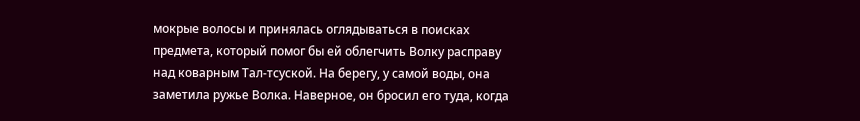мокрые волосы и принялась оглядываться в поисках предмета, который помог бы ей облегчить Волку расправу над коварным Тал-тсуской. На берегу, у самой воды, она заметила ружье Волка. Наверное, он бросил его туда, когда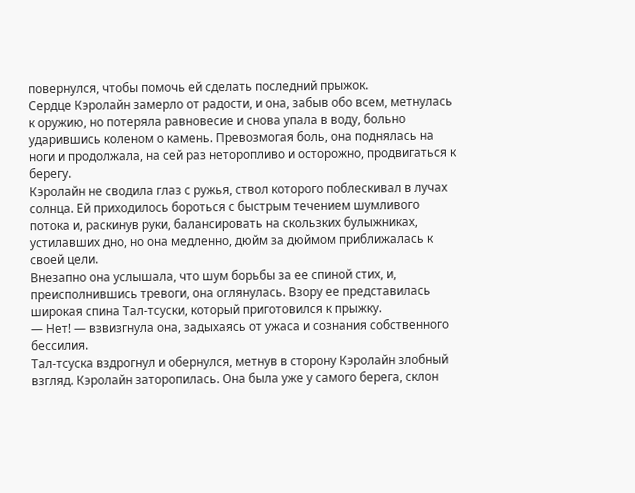повернулся, чтобы помочь ей сделать последний прыжок.
Сердце Кэролайн замерло от радости, и она, забыв обо всем, метнулась к оружию, но потеряла равновесие и снова упала в воду, больно ударившись коленом о камень. Превозмогая боль, она поднялась на ноги и продолжала, на сей раз неторопливо и осторожно, продвигаться к берегу.
Кэролайн не сводила глаз с ружья, ствол которого поблескивал в лучах солнца. Ей приходилось бороться с быстрым течением шумливого потока и, раскинув руки, балансировать на скользких булыжниках, устилавших дно, но она медленно, дюйм за дюймом приближалась к своей цели.
Внезапно она услышала, что шум борьбы за ее спиной стих, и, преисполнившись тревоги, она оглянулась. Взору ее представилась широкая спина Тал-тсуски, который приготовился к прыжку.
— Нет! — взвизгнула она, задыхаясь от ужаса и сознания собственного бессилия.
Тал-тсуска вздрогнул и обернулся, метнув в сторону Кэролайн злобный взгляд. Кэролайн заторопилась. Она была уже у самого берега, склон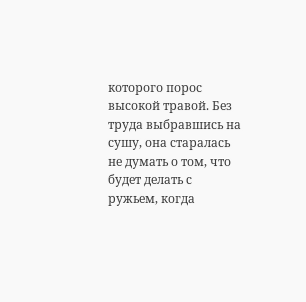которого порос высокой травой. Без труда выбравшись на сушу, она старалась не думать о том, что будет делать с ружьем, когда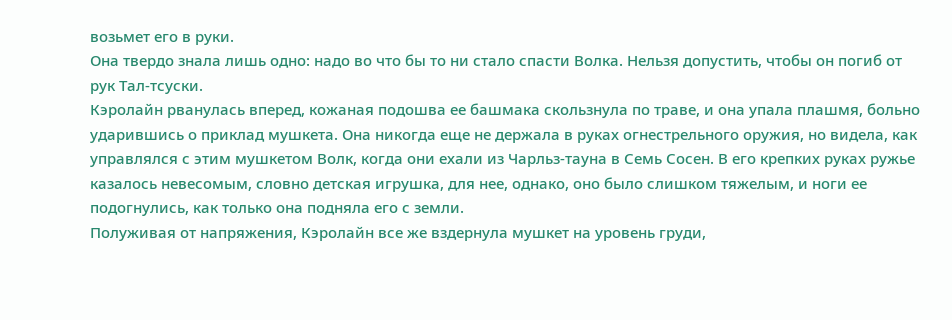возьмет его в руки.
Она твердо знала лишь одно: надо во что бы то ни стало спасти Волка. Нельзя допустить, чтобы он погиб от рук Тал-тсуски.
Кэролайн рванулась вперед, кожаная подошва ее башмака скользнула по траве, и она упала плашмя, больно ударившись о приклад мушкета. Она никогда еще не держала в руках огнестрельного оружия, но видела, как управлялся с этим мушкетом Волк, когда они ехали из Чарльз-тауна в Семь Сосен. В его крепких руках ружье казалось невесомым, словно детская игрушка, для нее, однако, оно было слишком тяжелым, и ноги ее подогнулись, как только она подняла его с земли.
Полуживая от напряжения, Кэролайн все же вздернула мушкет на уровень груди,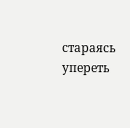стараясь упереть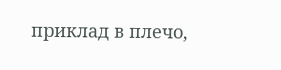приклад в плечо,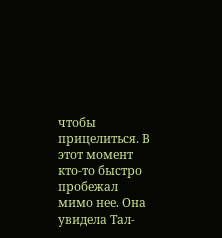чтобы прицелиться. В этот момент кто-то быстро пробежал мимо нее. Она увидела Тал-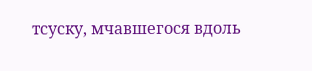тсуску, мчавшегося вдоль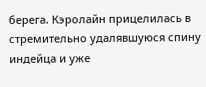берега. Кэролайн прицелилась в стремительно удалявшуюся спину индейца и уже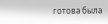готова была